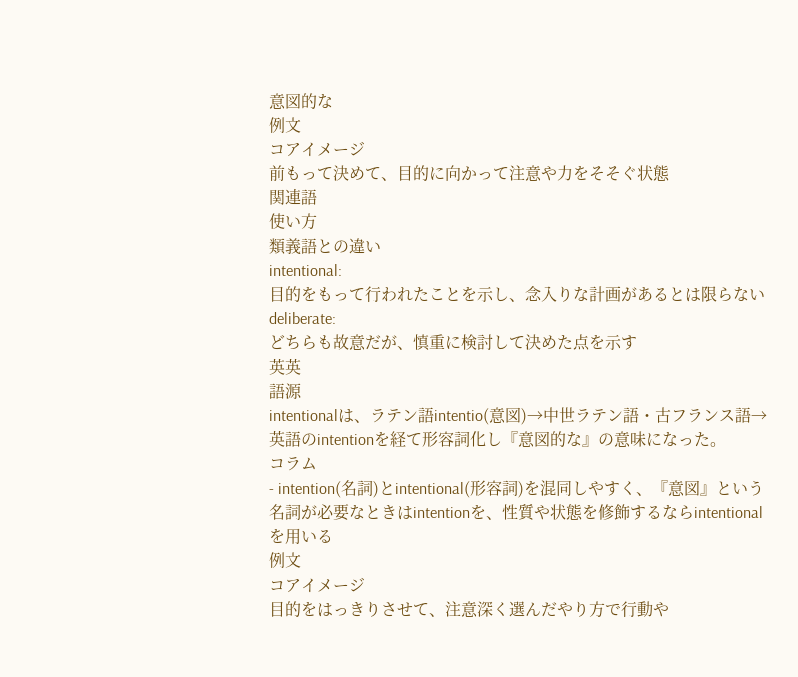意図的な
例文
コアイメージ
前もって決めて、目的に向かって注意や力をそそぐ状態
関連語
使い方
類義語との違い
intentional:
目的をもって行われたことを示し、念入りな計画があるとは限らない
deliberate:
どちらも故意だが、慎重に検討して決めた点を示す
英英
語源
intentionalは、ラテン語intentio(意図)→中世ラテン語・古フランス語→英語のintentionを経て形容詞化し『意図的な』の意味になった。
コラム
- intention(名詞)とintentional(形容詞)を混同しやすく、『意図』という名詞が必要なときはintentionを、性質や状態を修飾するならintentionalを用いる
例文
コアイメージ
目的をはっきりさせて、注意深く選んだやり方で行動や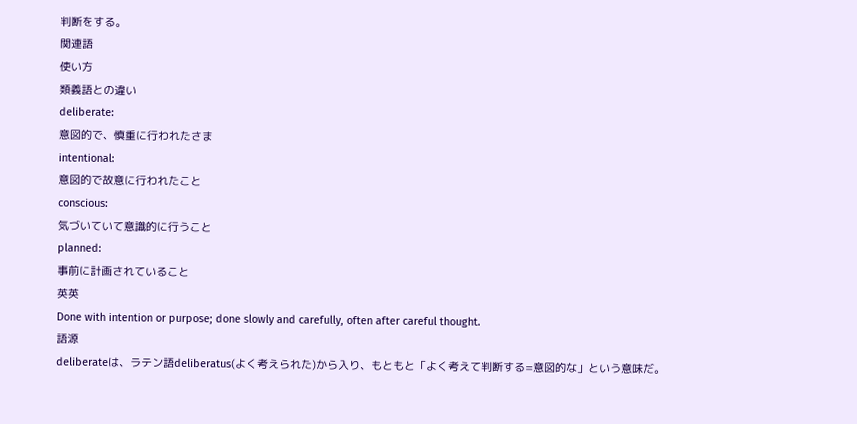判断をする。
関連語
使い方
類義語との違い
deliberate:
意図的で、慎重に行われたさま
intentional:
意図的で故意に行われたこと
conscious:
気づいていて意識的に行うこと
planned:
事前に計画されていること
英英
Done with intention or purpose; done slowly and carefully, often after careful thought.
語源
deliberateは、ラテン語deliberatus(よく考えられた)から入り、もともと「よく考えて判断する=意図的な」という意味だ。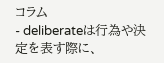コラム
- deliberateは行為や決定を表す際に、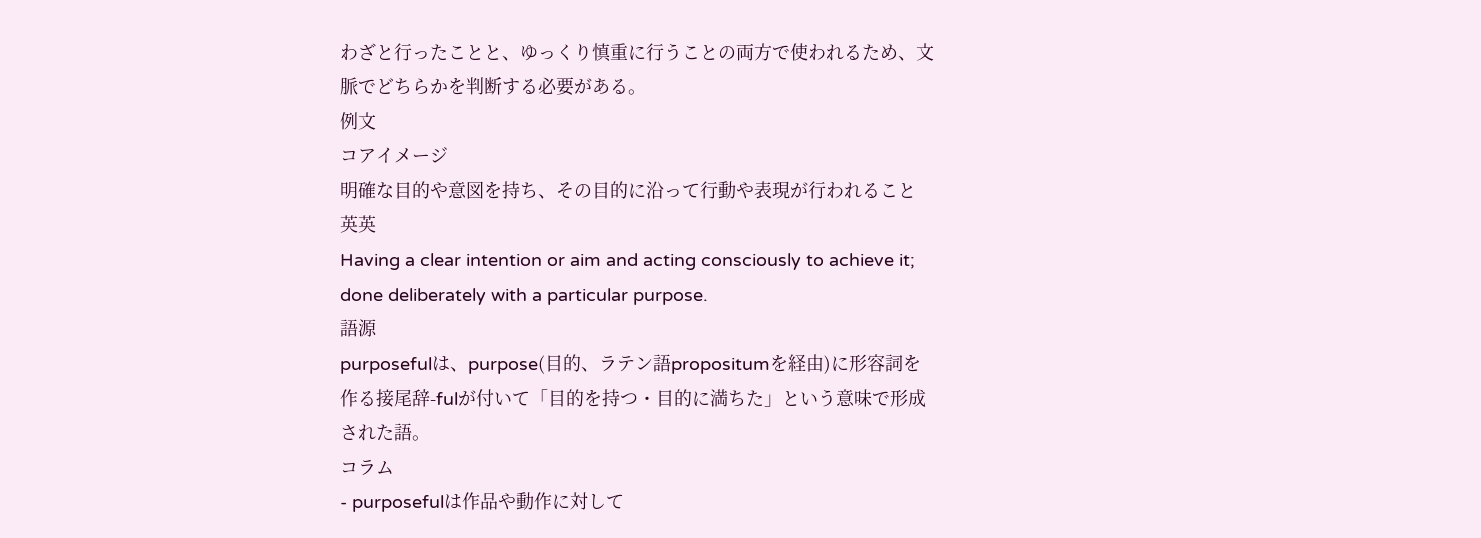わざと行ったことと、ゆっくり慎重に行うことの両方で使われるため、文脈でどちらかを判断する必要がある。
例文
コアイメージ
明確な目的や意図を持ち、その目的に沿って行動や表現が行われること
英英
Having a clear intention or aim and acting consciously to achieve it; done deliberately with a particular purpose.
語源
purposefulは、purpose(目的、ラテン語propositumを経由)に形容詞を作る接尾辞-fulが付いて「目的を持つ・目的に満ちた」という意味で形成された語。
コラム
- purposefulは作品や動作に対して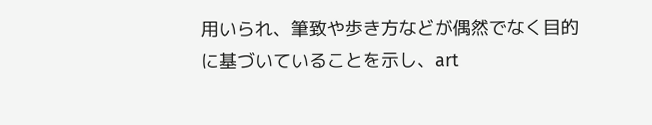用いられ、筆致や歩き方などが偶然でなく目的に基づいていることを示し、art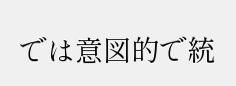では意図的で統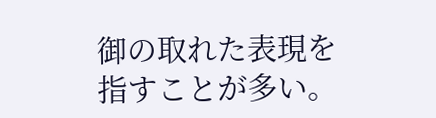御の取れた表現を指すことが多い。